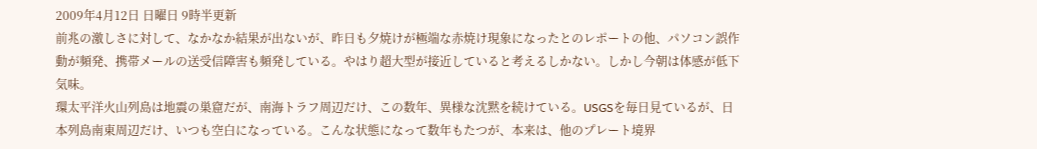2009年4月12日 日曜日 9時半更新
前兆の激しさに対して、なかなか結果が出ないが、昨日も夕焼けが極端な赤焼け現象になったとのレポートの他、パソコン誤作動が頻発、携帯メールの送受信障害も頻発している。やはり超大型が接近していると考えるしかない。しかし今朝は体感が低下気味。
環太平洋火山列島は地震の巣窟だが、南海トラフ周辺だけ、この数年、異様な沈黙を続けている。USGSを毎日見ているが、日本列島南東周辺だけ、いつも空白になっている。こんな状態になって数年もたつが、本来は、他のプレート境界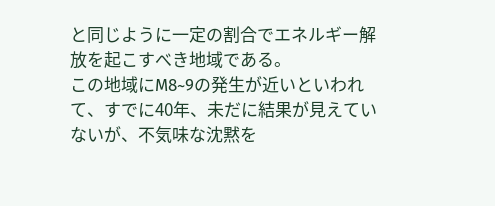と同じように一定の割合でエネルギー解放を起こすべき地域である。
この地域にM8~9の発生が近いといわれて、すでに40年、未だに結果が見えていないが、不気味な沈黙を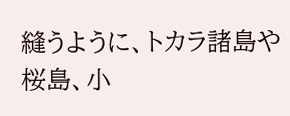縫うように、トカラ諸島や桜島、小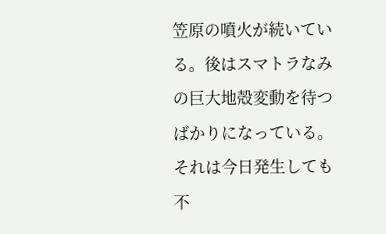笠原の噴火が続いている。後はスマトラなみの巨大地殻変動を待つばかりになっている。それは今日発生しても不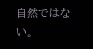自然ではない。